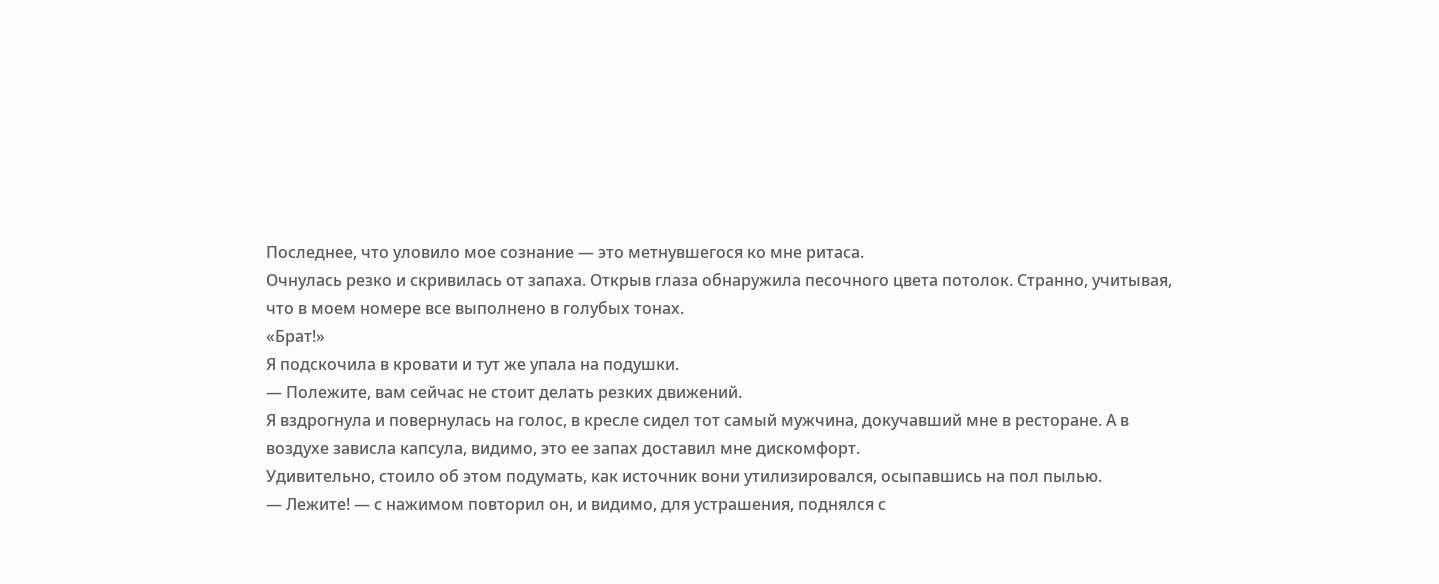Последнее, что уловило мое сознание — это метнувшегося ко мне ритаса.
Очнулась резко и скривилась от запаха. Открыв глаза обнаружила песочного цвета потолок. Странно, учитывая, что в моем номере все выполнено в голубых тонах.
«Брат!»
Я подскочила в кровати и тут же упала на подушки.
— Полежите, вам сейчас не стоит делать резких движений.
Я вздрогнула и повернулась на голос, в кресле сидел тот самый мужчина, докучавший мне в ресторане. А в воздухе зависла капсула, видимо, это ее запах доставил мне дискомфорт.
Удивительно, стоило об этом подумать, как источник вони утилизировался, осыпавшись на пол пылью.
— Лежите! — с нажимом повторил он, и видимо, для устрашения, поднялся с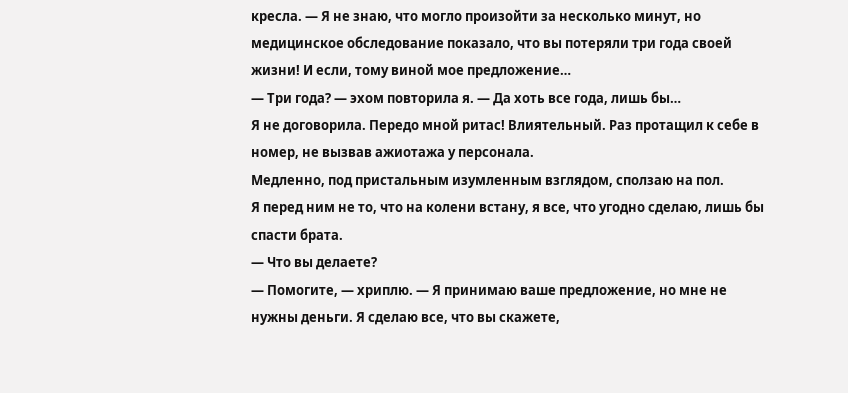кресла. — Я не знаю, что могло произойти за несколько минут, но медицинское обследование показало, что вы потеряли три года своей жизни! И если, тому виной мое предложение…
— Три года? — эхом повторила я. — Да хоть все года, лишь бы…
Я не договорила. Передо мной ритас! Влиятельный. Раз протащил к себе в номер, не вызвав ажиотажа у персонала.
Медленно, под пристальным изумленным взглядом, сползаю на пол.
Я перед ним не то, что на колени встану, я все, что угодно сделаю, лишь бы спасти брата.
— Что вы делаете?
— Помогите, — хриплю. — Я принимаю ваше предложение, но мне не нужны деньги. Я сделаю все, что вы скажете,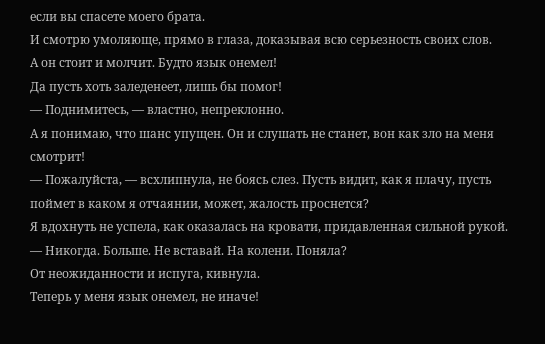если вы спасете моего брата.
И смотрю умоляюще, прямо в глаза, доказывая всю серьезность своих слов.
А он стоит и молчит. Будто язык онемел!
Да пусть хоть заледенеет, лишь бы помог!
— Поднимитесь, — властно, непреклонно.
А я понимаю, что шанс упущен. Он и слушать не станет, вон как зло на меня смотрит!
— Пожалуйста, — всхлипнула, не боясь слез. Пусть видит, как я плачу, пусть поймет в каком я отчаянии, может, жалость проснется?
Я вдохнуть не успела, как оказалась на кровати, придавленная сильной рукой.
— Никогда. Больше. Не вставай. На колени. Поняла?
От неожиданности и испуга, кивнула.
Теперь у меня язык онемел, не иначе!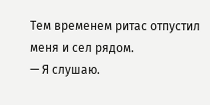Тем временем ритас отпустил меня и сел рядом.
— Я слушаю.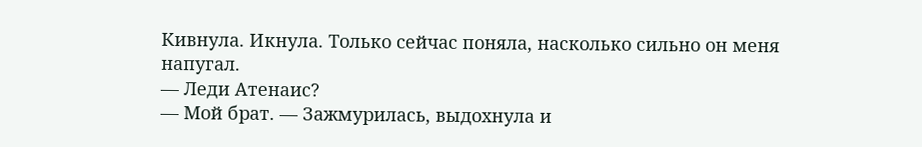Кивнула. Икнула. Только сейчас поняла, насколько сильно он меня напугал.
— Леди Атенаис?
— Мой брат. — Зажмурилась, выдохнула и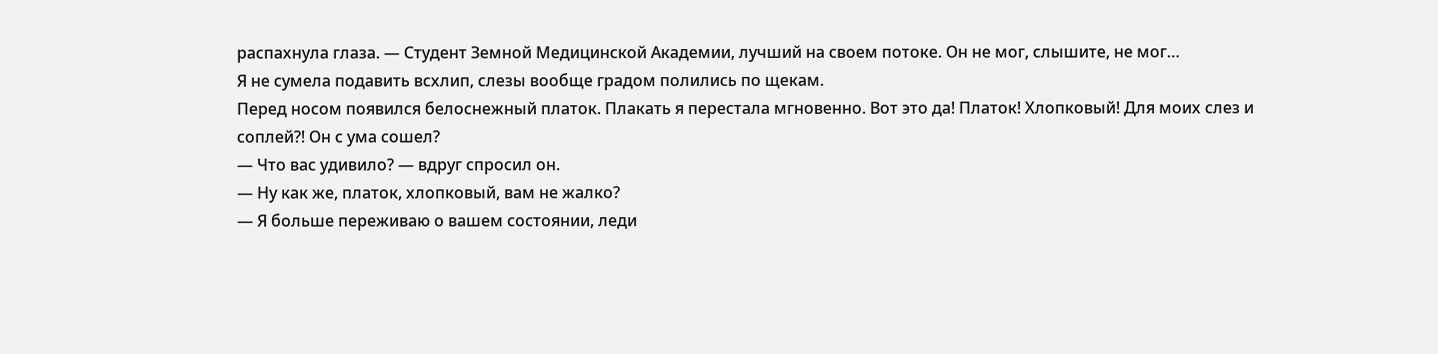распахнула глаза. — Студент Земной Медицинской Академии, лучший на своем потоке. Он не мог, слышите, не мог…
Я не сумела подавить всхлип, слезы вообще градом полились по щекам.
Перед носом появился белоснежный платок. Плакать я перестала мгновенно. Вот это да! Платок! Хлопковый! Для моих слез и соплей?! Он с ума сошел?
— Что вас удивило? — вдруг спросил он.
— Ну как же, платок, хлопковый, вам не жалко?
— Я больше переживаю о вашем состоянии, леди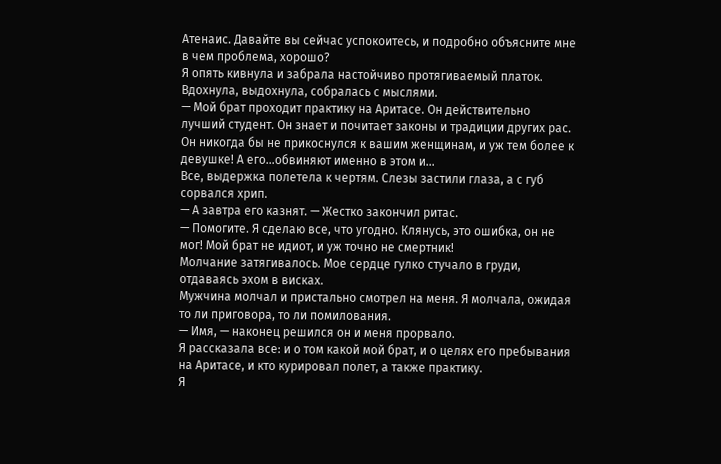Атенаис. Давайте вы сейчас успокоитесь, и подробно объясните мне в чем проблема, хорошо?
Я опять кивнула и забрала настойчиво протягиваемый платок. Вдохнула, выдохнула, собралась с мыслями.
— Мой брат проходит практику на Аритасе. Он действительно лучший студент. Он знает и почитает законы и традиции других рас. Он никогда бы не прикоснулся к вашим женщинам, и уж тем более к девушке! А его…обвиняют именно в этом и…
Все, выдержка полетела к чертям. Слезы застили глаза, а с губ сорвался хрип.
— А завтра его казнят. — Жестко закончил ритас.
— Помогите. Я сделаю все, что угодно. Клянусь, это ошибка, он не мог! Мой брат не идиот, и уж точно не смертник!
Молчание затягивалось. Мое сердце гулко стучало в груди, отдаваясь эхом в висках.
Мужчина молчал и пристально смотрел на меня. Я молчала, ожидая то ли приговора, то ли помилования.
— Имя, — наконец решился он и меня прорвало.
Я рассказала все: и о том какой мой брат, и о целях его пребывания на Аритасе, и кто курировал полет, а также практику.
Я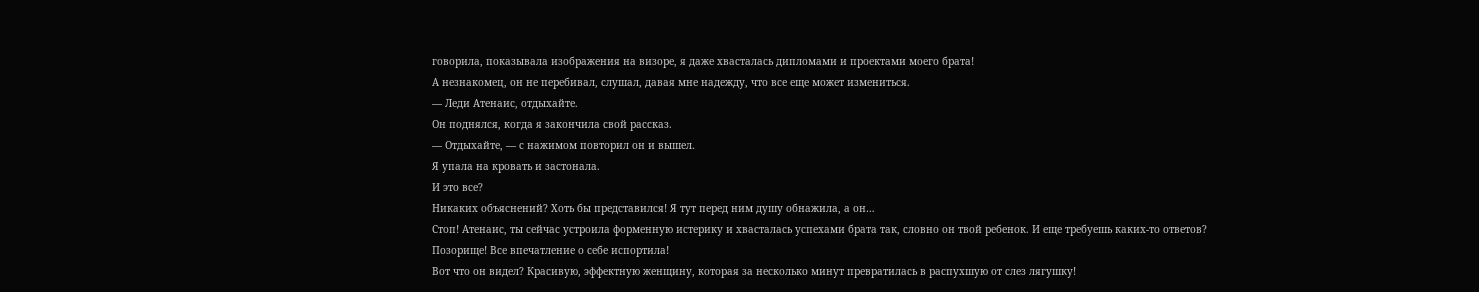говорила, показывала изображения на визоре, я даже хвасталась дипломами и проектами моего брата!
А незнакомец, он не перебивал, слушал, давая мне надежду, что все еще может измениться.
— Леди Атенаис, отдыхайте.
Он поднялся, когда я закончила свой рассказ.
— Отдыхайте, — с нажимом повторил он и вышел.
Я упала на кровать и застонала.
И это все?
Никаких объяснений? Хоть бы представился! Я тут перед ним душу обнажила, а он…
Стоп! Атенаис, ты сейчас устроила форменную истерику и хвасталась успехами брата так, словно он твой ребенок. И еще требуешь каких-то ответов?
Позорище! Все впечатление о себе испортила!
Вот что он видел? Красивую, эффектную женщину, которая за несколько минут превратилась в распухшую от слез лягушку!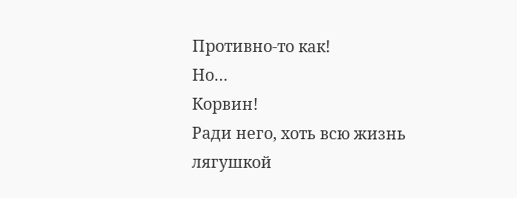Противно-то как!
Но…
Корвин!
Ради него, хоть всю жизнь лягушкой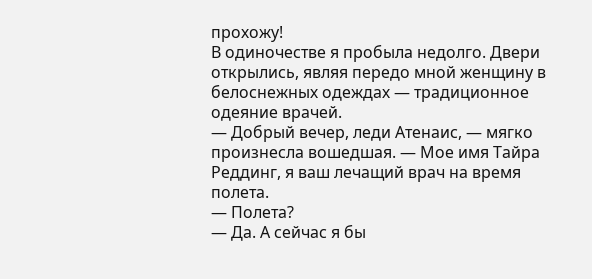прохожу!
В одиночестве я пробыла недолго. Двери открылись, являя передо мной женщину в белоснежных одеждах — традиционное одеяние врачей.
— Добрый вечер, леди Атенаис, — мягко произнесла вошедшая. — Мое имя Тайра Реддинг, я ваш лечащий врач на время полета.
— Полета?
— Да. А сейчас я бы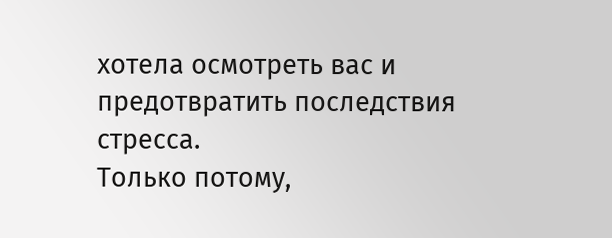хотела осмотреть вас и предотвратить последствия стресса.
Только потому,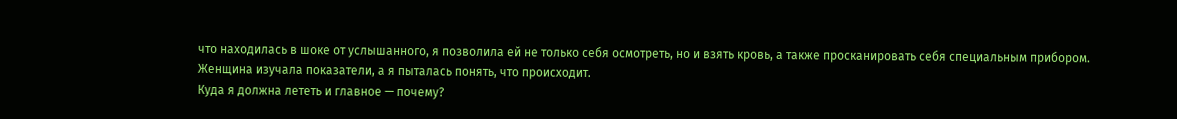что находилась в шоке от услышанного, я позволила ей не только себя осмотреть, но и взять кровь, а также просканировать себя специальным прибором.
Женщина изучала показатели, а я пыталась понять, что происходит.
Куда я должна лететь и главное — почему?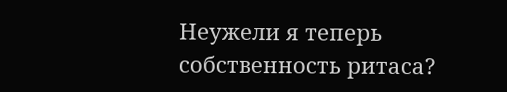Неужели я теперь собственность ритаса?